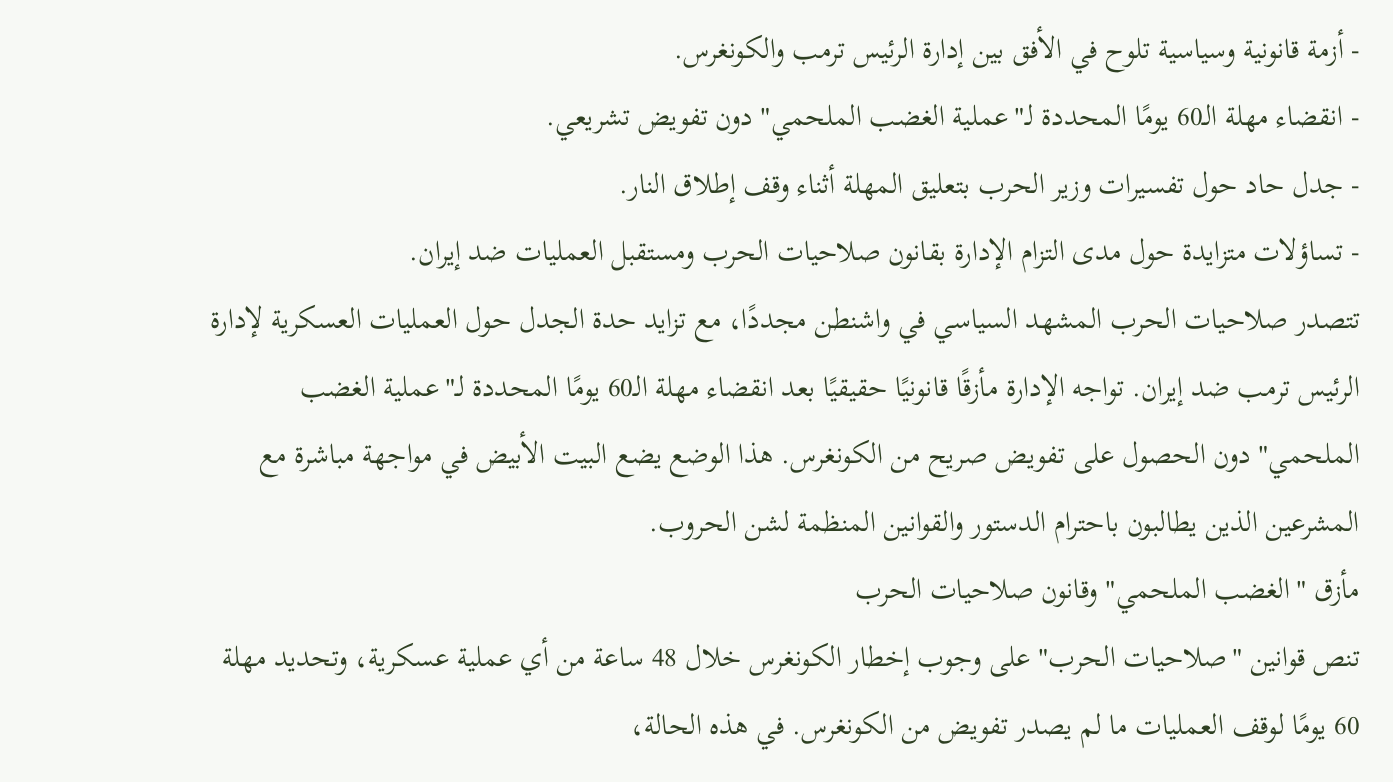- أزمة قانونية وسياسية تلوح في الأفق بين إدارة الرئيس ترمب والكونغرس.
- انقضاء مهلة الـ60 يومًا المحددة لـ"عملية الغضب الملحمي" دون تفويض تشريعي.
- جدل حاد حول تفسيرات وزير الحرب بتعليق المهلة أثناء وقف إطلاق النار.
- تساؤلات متزايدة حول مدى التزام الإدارة بقانون صلاحيات الحرب ومستقبل العمليات ضد إيران.
تتصدر صلاحيات الحرب المشهد السياسي في واشنطن مجددًا، مع تزايد حدة الجدل حول العمليات العسكرية لإدارة الرئيس ترمب ضد إيران. تواجه الإدارة مأزقًا قانونيًا حقيقيًا بعد انقضاء مهلة الـ60 يومًا المحددة لـ"عملية الغضب الملحمي" دون الحصول على تفويض صريح من الكونغرس. هذا الوضع يضع البيت الأبيض في مواجهة مباشرة مع المشرعين الذين يطالبون باحترام الدستور والقوانين المنظمة لشن الحروب.
مأزق "الغضب الملحمي" وقانون صلاحيات الحرب
تنص قوانين "صلاحيات الحرب" على وجوب إخطار الكونغرس خلال 48 ساعة من أي عملية عسكرية، وتحديد مهلة 60 يومًا لوقف العمليات ما لم يصدر تفويض من الكونغرس. في هذه الحالة،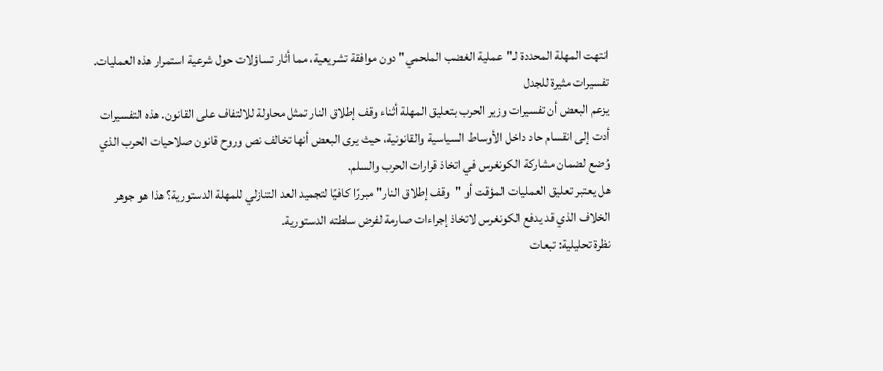انتهت المهلة المحددة لـ"عملية الغضب الملحمي" دون موافقة تشريعية، مما أثار تساؤلات حول شرعية استمرار هذه العمليات.
تفسيرات مثيرة للجدل
يزعم البعض أن تفسيرات وزير الحرب بتعليق المهلة أثناء وقف إطلاق النار تمثل محاولة للالتفاف على القانون. هذه التفسيرات أدت إلى انقسام حاد داخل الأوساط السياسية والقانونية، حيث يرى البعض أنها تخالف نص وروح قانون صلاحيات الحرب الذي وُضع لضمان مشاركة الكونغرس في اتخاذ قرارات الحرب والسلم.
هل يعتبر تعليق العمليات المؤقت أو "وقف إطلاق النار" مبررًا كافيًا لتجميد العد التنازلي للمهلة الدستورية؟ هذا هو جوهر الخلاف الذي قد يدفع الكونغرس لاتخاذ إجراءات صارمة لفرض سلطته الدستورية.
نظرة تحليلية: تبعات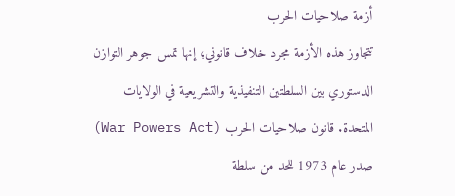أزمة صلاحيات الحرب
تتجاوز هذه الأزمة مجرد خلاف قانوني؛ إنها تمس جوهر التوازن الدستوري بين السلطتين التنفيذية والتشريعية في الولايات المتحدة. قانون صلاحيات الحرب (War Powers Act) صدر عام 1973 للحد من سلطة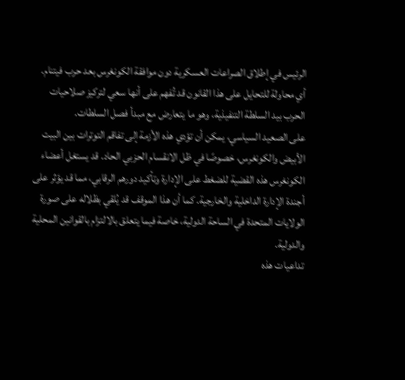الرئيس في إطلاق الصراعات العسكرية دون موافقة الكونغرس بعد حرب فيتنام. أي محاولة للتحايل على هذا القانون قد تُفهم على أنها سعي لتركيز صلاحيات الحرب بيد السلطة التنفيذية، وهو ما يتعارض مع مبدأ فصل السلطات.
على الصعيد السياسي، يمكن أن تؤدي هذه الأزمة إلى تفاقم التوترات بين البيت الأبيض والكونغرس، خصوصًا في ظل الانقسام الحزبي الحاد. قد يستغل أعضاء الكونغرس هذه القضية للضغط على الإدارة وتأكيد دورهم الرقابي، مما قد يؤثر على أجندة الإدارة الداخلية والخارجية. كما أن هذا الموقف قد يُلقي بظلاله على صورة الولايات المتحدة في الساحة الدولية، خاصة فيما يتعلق بالالتزام بالقوانين المحلية والدولية.
تداعيات هذه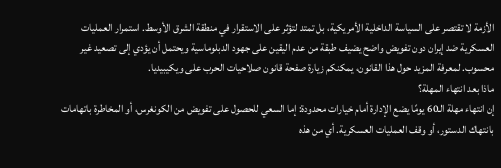الأزمة لا تقتصر على السياسة الداخلية الأمريكية، بل تمتد لتؤثر على الاستقرار في منطقة الشرق الأوسط. استمرار العمليات العسكرية ضد إيران دون تفويض واضح يضيف طبقة من عدم اليقين على جهود الدبلوماسية ويحتمل أن يؤدي إلى تصعيد غير محسوب. لمعرفة المزيد حول هذا القانون، يمكنكم زيارة صفحة قانون صلاحيات الحرب على ويكيبيديا.
ماذا بعد انتهاء المهلة؟
إن انتهاء مهلة الـ60 يومًا يضع الإدارة أمام خيارات محدودة: إما السعي للحصول على تفويض من الكونغرس، أو المخاطرة باتهامات بانتهاك الدستور، أو وقف العمليات العسكرية. أي من هذه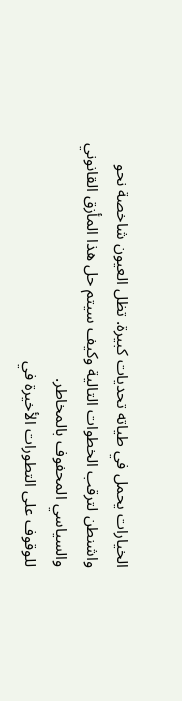الخيارات يحمل في طياته تحديات كبيرة. تظل العيون شاخصة نحو واشنطن لترقب الخطوات التالية وكيف سيتم حل هذا المأزق القانوني والسياسي المحفوف بالمخاطر.
للوقوف على التطورات الأخيرة في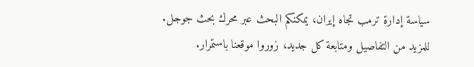سياسة إدارة ترمب تجاه إيران، يمكنكم البحث عبر محرك بحث جوجل.
للمزيد من التفاصيل ومتابعة كل جديد، زوروا موقعنا باستمرار.